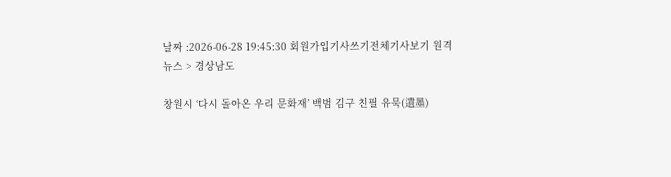날짜 :2026-06-28 19:45:30 회원가입기사쓰기전체기사보기 원격
뉴스 > 경상남도

창원시 ‘다시 돌아온 우리 문화재’ 백범 김구 친필 유묵(遺墨)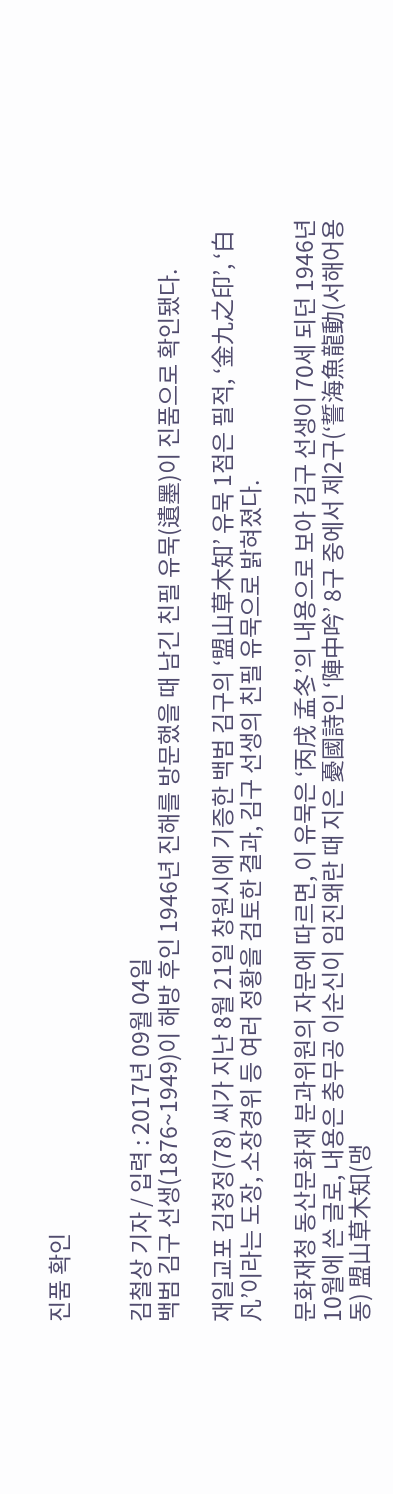진품 확인


김철상 기자 / 입력 : 2017년 09월 04일
백범 김구 선생(1876~1949)이 해방 후인 1946년 진해를 방문했을 때 남긴 친필 유묵(遺墨)이 진품으로 확인됐다.

재일교포 김청정(78) 씨가 지난 8월 21일 창원시에 기증한 백범 김구의 ‘盟山草木知’ 유묵 1점은 필적, ‘金九之印’, ‘白凡’이라는 도장, 소장경위 등 여러 정황을 검토한 결과, 김구 선생의 친필 유묵으로 밝혀졌다.

문화재청 동산문화재 분과위원의 자문에 따르면, 이 유묵은 ‘丙戌 孟冬’의 내용으로 보아 김구 선생이 70세 되던 1946년 10월에 쓴 글로, 내용은 충무공 이순신이 임진왜란 때 지은 憂國詩인 ‘陣中吟’ 8구 중에서 제2구(‘誓海魚龍動(서해어용동) 盟山草木知(맹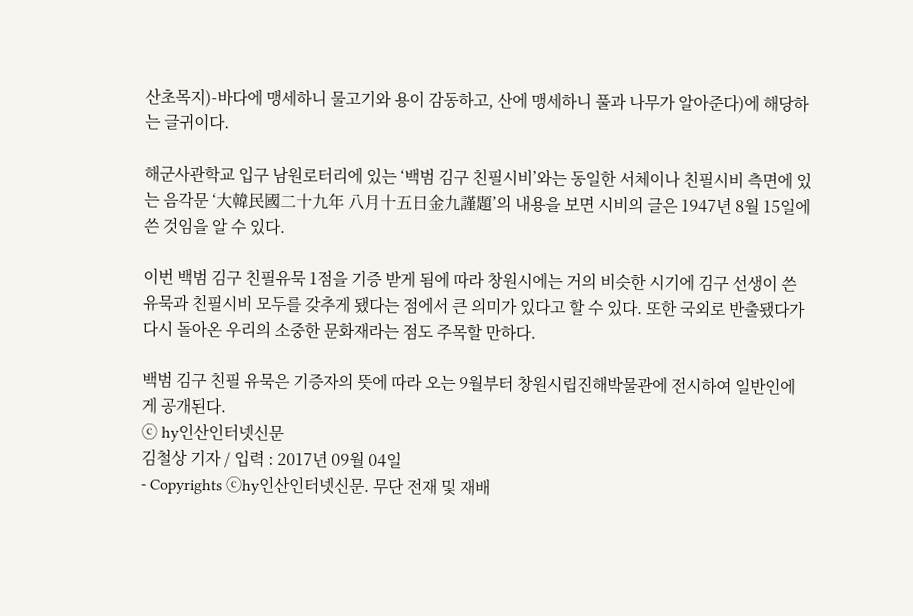산초목지)-바다에 맹세하니 물고기와 용이 감동하고, 산에 맹세하니 풀과 나무가 알아준다)에 해당하는 글귀이다.

해군사관학교 입구 남원로터리에 있는 ‘백범 김구 친필시비’와는 동일한 서체이나 친필시비 측면에 있는 음각문 ‘大韓民國二十九年 八月十五日金九謹題’의 내용을 보면 시비의 글은 1947년 8월 15일에 쓴 것임을 알 수 있다.

이번 백범 김구 친필유묵 1점을 기증 받게 됨에 따라 창원시에는 거의 비슷한 시기에 김구 선생이 쓴 유묵과 친필시비 모두를 갖추게 됐다는 점에서 큰 의미가 있다고 할 수 있다. 또한 국외로 반출됐다가 다시 돌아온 우리의 소중한 문화재라는 점도 주목할 만하다.

백범 김구 친필 유묵은 기증자의 뜻에 따라 오는 9월부터 창원시립진해박물관에 전시하여 일반인에게 공개된다.
ⓒ hy인산인터넷신문
김철상 기자 / 입력 : 2017년 09월 04일
- Copyrights ⓒhy인산인터넷신문. 무단 전재 및 재배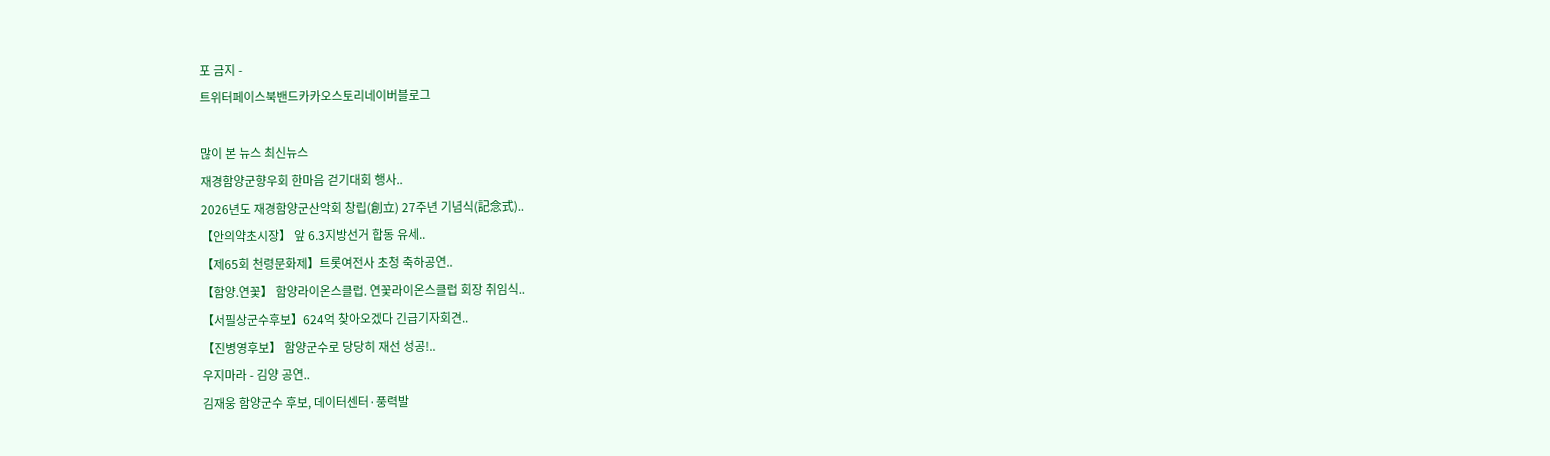포 금지 -
트위터페이스북밴드카카오스토리네이버블로그

많이 본 뉴스 최신뉴스
재경함양군향우회 한마음 걷기대회 행사..
2026년도 재경함양군산악회 창립(創立) 27주년 기념식(記念式)..
【안의약초시장】 앞 6.3지방선거 합동 유세..
【제65회 천령문화제】트롯여전사 초청 축하공연..
【함양.연꽃】 함양라이온스클럽. 연꽃라이온스클럽 회장 취임식..
【서필상군수후보】624억 찾아오겠다 긴급기자회견..
【진병영후보】 함양군수로 당당히 재선 성공!..
우지마라 - 김양 공연..
김재웅 함양군수 후보, 데이터센터·풍력발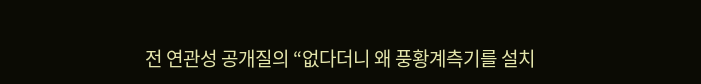전 연관성 공개질의 “없다더니 왜 풍황계측기를 설치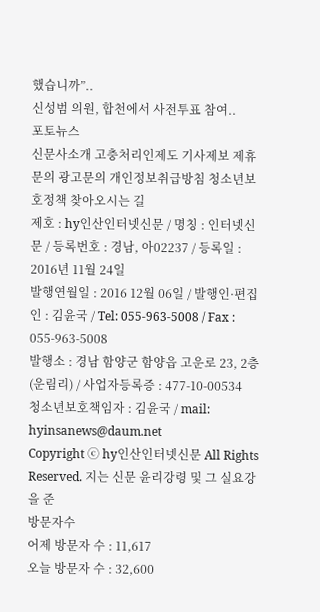했습니까”..
신성범 의원, 합천에서 사전투표 참여..
포토뉴스
신문사소개 고충처리인제도 기사제보 제휴문의 광고문의 개인정보취급방침 청소년보호정책 찾아오시는 길
제호 : hy인산인터넷신문 / 명칭 : 인터넷신문 / 등록번호 : 경남, 아02237 / 등록일 : 2016년 11월 24일
발행연월일 : 2016 12월 06일 / 발행인·편집인 : 김윤국 / Tel: 055-963-5008 / Fax : 055-963-5008
발행소 : 경남 함양군 함양읍 고운로 23, 2층(운림리) / 사업자등록증 : 477-10-00534
청소년보호책임자 : 김윤국 / mail: hyinsanews@daum.net
Copyright ⓒ hy인산인터넷신문 All Rights Reserved. 지는 신문 윤리강령 및 그 실요강을 준
방문자수
어제 방문자 수 : 11,617
오늘 방문자 수 : 32,600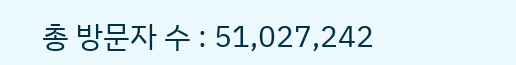총 방문자 수 : 51,027,242